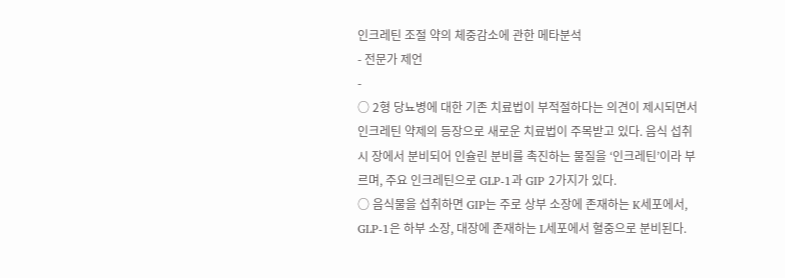인크레틴 조절 약의 체중감소에 관한 메타분석
- 전문가 제언
-
○ 2형 당뇨병에 대한 기존 치료법이 부적절하다는 의견이 제시되면서 인크레틴 약제의 등장으로 새로운 치료법이 주목받고 있다. 음식 섭취 시 장에서 분비되어 인슐린 분비를 촉진하는 물질을 ‘인크레틴’이라 부르며, 주요 인크레틴으로 GLP-1과 GIP 2가지가 있다.
○ 음식물을 섭취하면 GIP는 주로 상부 소장에 존재하는 K세포에서, GLP-1은 하부 소장, 대장에 존재하는 L세포에서 혈중으로 분비된다.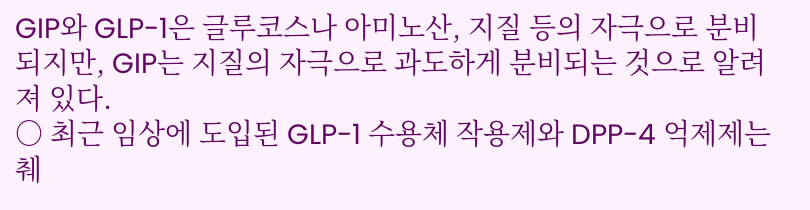GIP와 GLP-1은 글루코스나 아미노산, 지질 등의 자극으로 분비되지만, GIP는 지질의 자극으로 과도하게 분비되는 것으로 알려져 있다.
○ 최근 임상에 도입된 GLP-1 수용체 작용제와 DPP-4 억제제는 췌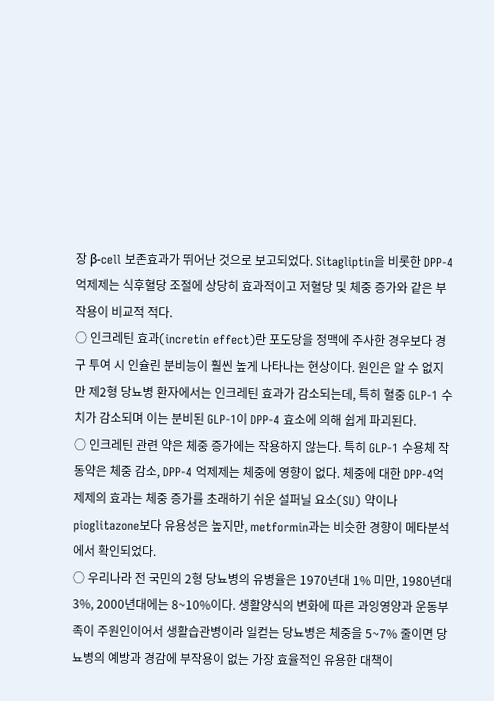장 β-cell 보존효과가 뛰어난 것으로 보고되었다. Sitagliptin을 비롯한 DPP-4 억제제는 식후혈당 조절에 상당히 효과적이고 저혈당 및 체중 증가와 같은 부작용이 비교적 적다.
○ 인크레틴 효과(incretin effect)란 포도당을 정맥에 주사한 경우보다 경구 투여 시 인슐린 분비능이 훨씬 높게 나타나는 현상이다. 원인은 알 수 없지만 제2형 당뇨병 환자에서는 인크레틴 효과가 감소되는데, 특히 혈중 GLP-1 수치가 감소되며 이는 분비된 GLP-1이 DPP-4 효소에 의해 쉽게 파괴된다.
○ 인크레틴 관련 약은 체중 증가에는 작용하지 않는다. 특히 GLP-1 수용체 작동약은 체중 감소, DPP-4 억제제는 체중에 영향이 없다. 체중에 대한 DPP-4억제제의 효과는 체중 증가를 초래하기 쉬운 설퍼닐 요소(SU) 약이나 pioglitazone보다 유용성은 높지만, metformin과는 비슷한 경향이 메타분석에서 확인되었다.
○ 우리나라 전 국민의 2형 당뇨병의 유병율은 1970년대 1% 미만, 1980년대 3%, 2000년대에는 8~10%이다. 생활양식의 변화에 따른 과잉영양과 운동부족이 주원인이어서 생활습관병이라 일컫는 당뇨병은 체중을 5~7% 줄이면 당뇨병의 예방과 경감에 부작용이 없는 가장 효율적인 유용한 대책이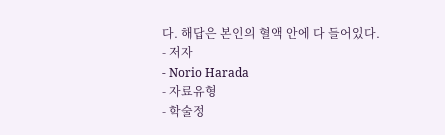다. 해답은 본인의 혈액 안에 다 들어있다.
- 저자
- Norio Harada
- 자료유형
- 학술정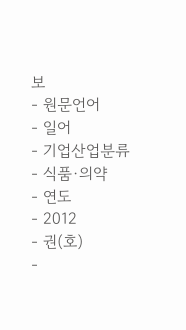보
- 원문언어
- 일어
- 기업산업분류
- 식품·의약
- 연도
- 2012
- 권(호)
-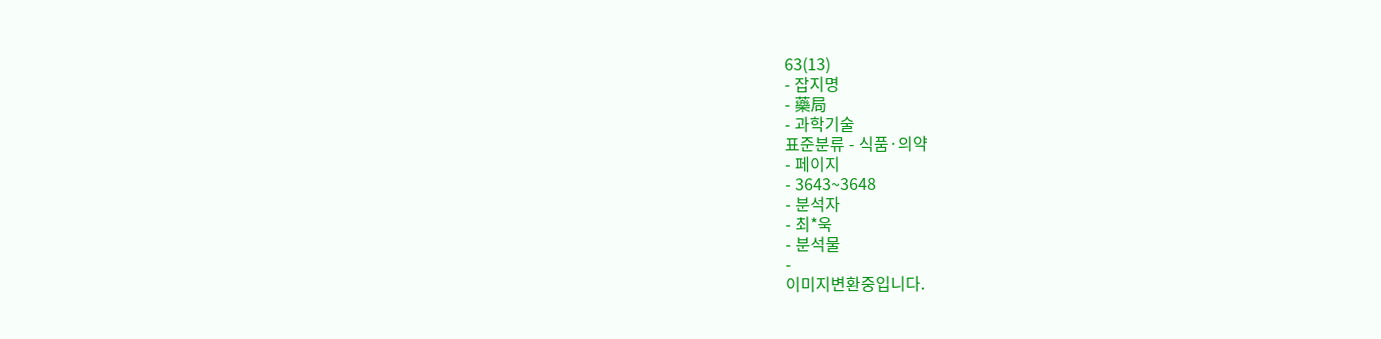63(13)
- 잡지명
- 藥局
- 과학기술
표준분류 - 식품·의약
- 페이지
- 3643~3648
- 분석자
- 최*욱
- 분석물
-
이미지변환중입니다.